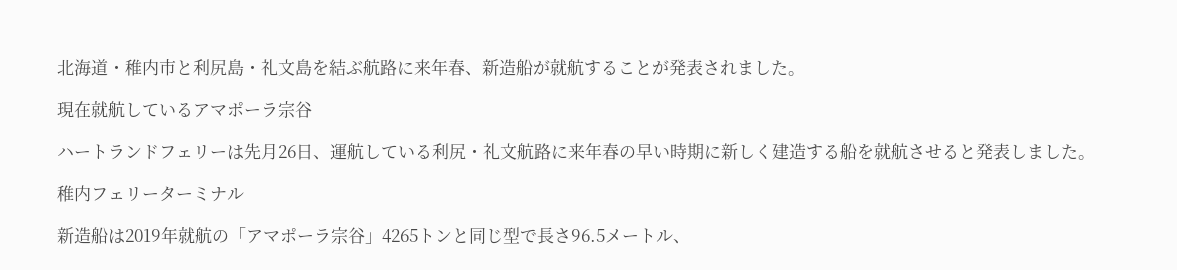北海道・稚内市と利尻島・礼文島を結ぶ航路に来年春、新造船が就航することが発表されました。

現在就航しているアマポーラ宗谷

ハートランドフェリーは先月26日、運航している利尻・礼文航路に来年春の早い時期に新しく建造する船を就航させると発表しました。

稚内フェリーターミナル

新造船は2019年就航の「アマポーラ宗谷」4265トンと同じ型で長さ96.5メートル、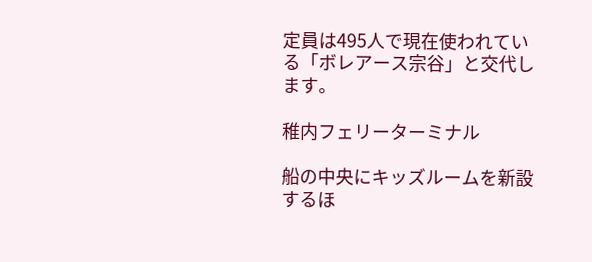定員は495人で現在使われている「ボレアース宗谷」と交代します。

稚内フェリーターミナル

船の中央にキッズルームを新設するほ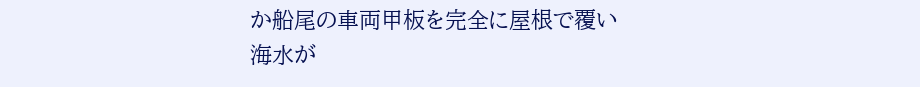か船尾の車両甲板を完全に屋根で覆い海水が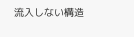流入しない構造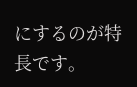にするのが特長です。